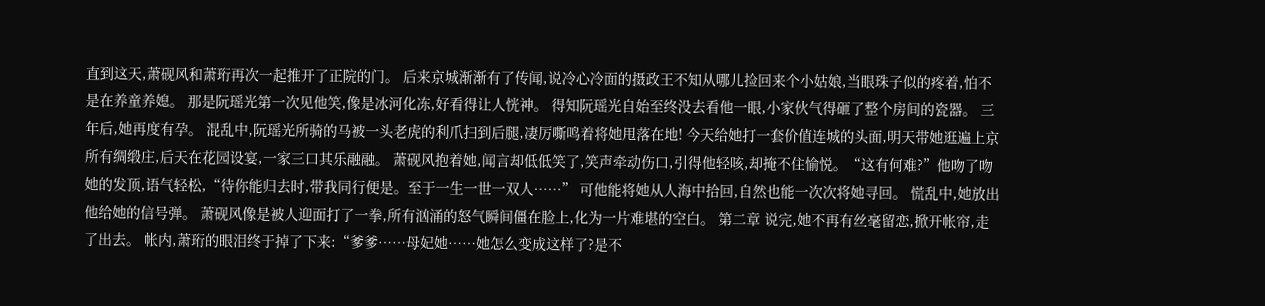直到这天,萧砚风和萧珩再次一起推开了正院的门。 后来京城渐渐有了传闻,说冷心冷面的摄政王不知从哪儿捡回来个小姑娘,当眼珠子似的疼着,怕不是在养童养媳。 那是阮瑶光第一次见他笑,像是冰河化冻,好看得让人恍神。 得知阮瑶光自始至终没去看他一眼,小家伙气得砸了整个房间的瓷器。 三年后,她再度有孕。 混乱中,阮瑶光所骑的马被一头老虎的利爪扫到后腿,凄厉嘶鸣着将她甩落在地! 今天给她打一套价值连城的头面,明天带她逛遍上京所有绸缎庄,后天在花园设宴,一家三口其乐融融。 萧砚风抱着她,闻言却低低笑了,笑声牵动伤口,引得他轻咳,却掩不住愉悦。“这有何难?”他吻了吻她的发顶,语气轻松,“待你能归去时,带我同行便是。至于一生一世一双人……” 可他能将她从人海中拾回,自然也能一次次将她寻回。 慌乱中,她放出他给她的信号弹。 萧砚风像是被人迎面打了一拳,所有汹涌的怒气瞬间僵在脸上,化为一片难堪的空白。 第二章 说完,她不再有丝毫留恋,掀开帐帘,走了出去。 帐内,萧珩的眼泪终于掉了下来:“爹爹……母妃她……她怎么变成这样了?是不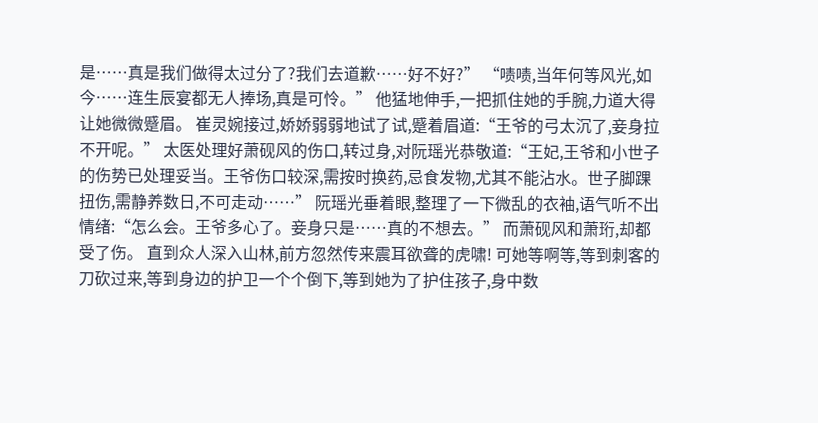是……真是我们做得太过分了?我们去道歉……好不好?” “啧啧,当年何等风光,如今……连生辰宴都无人捧场,真是可怜。” 他猛地伸手,一把抓住她的手腕,力道大得让她微微蹙眉。 崔灵婉接过,娇娇弱弱地试了试,蹙着眉道:“王爷的弓太沉了,妾身拉不开呢。” 太医处理好萧砚风的伤口,转过身,对阮瑶光恭敬道:“王妃,王爷和小世子的伤势已处理妥当。王爷伤口较深,需按时换药,忌食发物,尤其不能沾水。世子脚踝扭伤,需静养数日,不可走动……” 阮瑶光垂着眼,整理了一下微乱的衣袖,语气听不出情绪:“怎么会。王爷多心了。妾身只是……真的不想去。” 而萧砚风和萧珩,却都受了伤。 直到众人深入山林,前方忽然传来震耳欲聋的虎啸! 可她等啊等,等到刺客的刀砍过来,等到身边的护卫一个个倒下,等到她为了护住孩子,身中数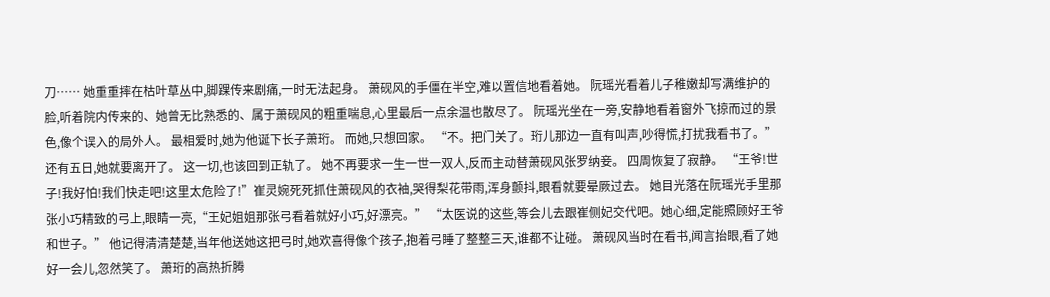刀…… 她重重摔在枯叶草丛中,脚踝传来剧痛,一时无法起身。 萧砚风的手僵在半空,难以置信地看着她。 阮瑶光看着儿子稚嫩却写满维护的脸,听着院内传来的、她曾无比熟悉的、属于萧砚风的粗重喘息,心里最后一点余温也散尽了。 阮瑶光坐在一旁,安静地看着窗外飞掠而过的景色,像个误入的局外人。 最相爱时,她为他诞下长子萧珩。 而她,只想回家。 “不。把门关了。珩儿那边一直有叫声,吵得慌,打扰我看书了。” 还有五日,她就要离开了。 这一切,也该回到正轨了。 她不再要求一生一世一双人,反而主动替萧砚风张罗纳妾。 四周恢复了寂静。 “王爷!世子!我好怕!我们快走吧!这里太危险了!”崔灵婉死死抓住萧砚风的衣袖,哭得梨花带雨,浑身颤抖,眼看就要晕厥过去。 她目光落在阮瑶光手里那张小巧精致的弓上,眼睛一亮,“王妃姐姐那张弓看着就好小巧,好漂亮。” “太医说的这些,等会儿去跟崔侧妃交代吧。她心细,定能照顾好王爷和世子。” 他记得清清楚楚,当年他送她这把弓时,她欢喜得像个孩子,抱着弓睡了整整三天,谁都不让碰。 萧砚风当时在看书,闻言抬眼,看了她好一会儿,忽然笑了。 萧珩的高热折腾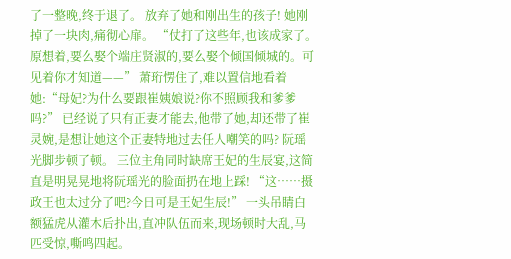了一整晚,终于退了。 放弃了她和刚出生的孩子! 她刚掉了一块肉,痛彻心扉。 “仗打了这些年,也该成家了。原想着,要么娶个端庄贤淑的,要么娶个倾国倾城的。可见着你才知道——” 萧珩愣住了,难以置信地看着她:“母妃?为什么要跟崔姨娘说?你不照顾我和爹爹吗?” 已经说了只有正妻才能去,他带了她,却还带了崔灵婉,是想让她这个正妻特地过去任人嘲笑的吗? 阮瑶光脚步顿了顿。 三位主角同时缺席王妃的生辰宴,这简直是明晃晃地将阮瑶光的脸面扔在地上踩! “这……摄政王也太过分了吧?今日可是王妃生辰!” 一头吊睛白额猛虎从灌木后扑出,直冲队伍而来,现场顿时大乱,马匹受惊,嘶鸣四起。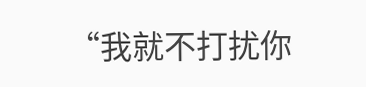“我就不打扰你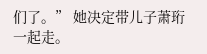们了。” 她决定带儿子萧珩一起走。